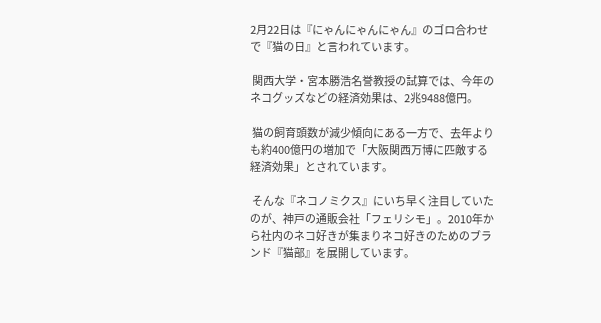2月22日は『にゃんにゃんにゃん』のゴロ合わせで『猫の日』と言われています。

 関西大学・宮本勝浩名誉教授の試算では、今年のネコグッズなどの経済効果は、2兆9488億円。

 猫の飼育頭数が減少傾向にある一方で、去年よりも約400億円の増加で「大阪関西万博に匹敵する経済効果」とされています。

 そんな『ネコノミクス』にいち早く注目していたのが、神戸の通販会社「フェリシモ」。2010年から社内のネコ好きが集まりネコ好きのためのブランド『猫部』を展開しています。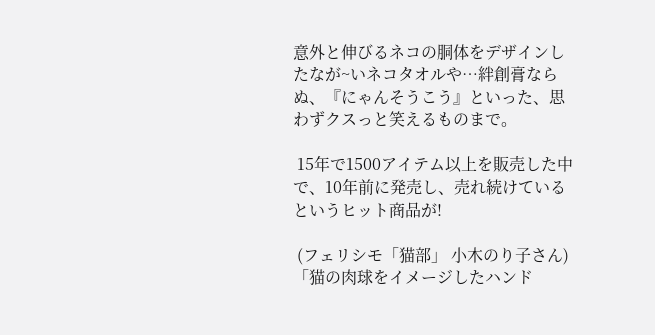意外と伸びるネコの胴体をデザインしたなが~いネコタオルや…絆創膏ならぬ、『にゃんそうこう』といった、思わずクスっと笑えるものまで。

 15年で1500アイテム以上を販売した中で、10年前に発売し、売れ続けているというヒット商品が!

 (フェリシモ「猫部」 小木のり子さん)「猫の肉球をイメージしたハンド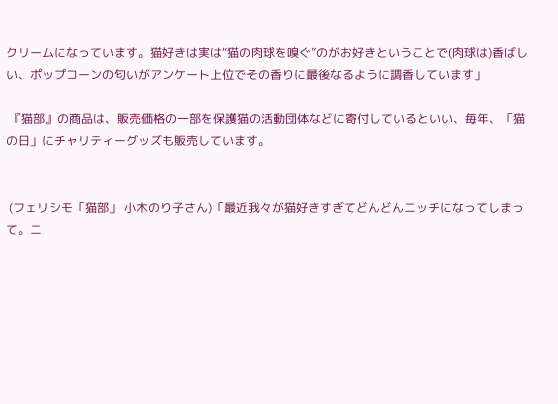クリームになっています。猫好きは実は“猫の肉球を嗅ぐ”のがお好きということで(肉球は)香ばしい、ポップコーンの匂いがアンケート上位でその香りに最後なるように調香しています」

 『猫部』の商品は、販売価格の一部を保護猫の活動団体などに寄付しているといい、毎年、「猫の日」にチャリティーグッズも販売しています。


 (フェリシモ「猫部」 小木のり子さん)「最近我々が猫好きすぎてどんどんニッチになってしまって。ニ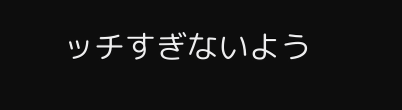ッチすぎないよう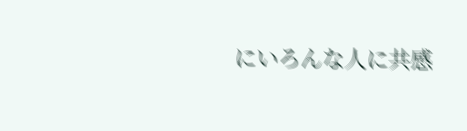にいろんな人に共感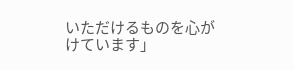いただけるものを心がけています」